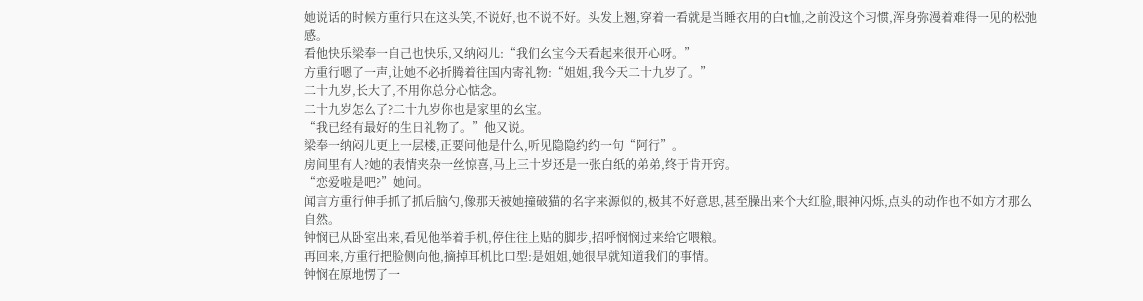她说话的时候方重行只在这头笑,不说好,也不说不好。头发上翘,穿着一看就是当睡衣用的白t恤,之前没这个习惯,浑身弥漫着难得一见的松弛感。
看他快乐梁奉一自己也快乐,又纳闷儿:“我们幺宝今天看起来很开心呀。”
方重行嗯了一声,让她不必折腾着往国内寄礼物:“姐姐,我今天二十九岁了。”
二十九岁,长大了,不用你总分心惦念。
二十九岁怎么了?二十九岁你也是家里的幺宝。
“我已经有最好的生日礼物了。”他又说。
梁奉一纳闷儿更上一层楼,正要问他是什么,听见隐隐约约一句“阿行”。
房间里有人?她的表情夹杂一丝惊喜,马上三十岁还是一张白纸的弟弟,终于肯开窍。
“恋爱啦是吧?”她问。
闻言方重行伸手抓了抓后脑勺,像那天被她撞破猫的名字来源似的,极其不好意思,甚至臊出来个大红脸,眼神闪烁,点头的动作也不如方才那么自然。
钟悯已从卧室出来,看见他举着手机,停住往上贴的脚步,招呼悯悯过来给它喂粮。
再回来,方重行把脸侧向他,摘掉耳机比口型:是姐姐,她很早就知道我们的事情。
钟悯在原地愣了一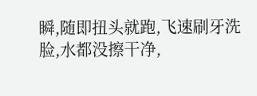瞬,随即扭头就跑,飞速刷牙洗脸,水都没擦干净,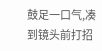鼓足一口气,凑到镜头前打招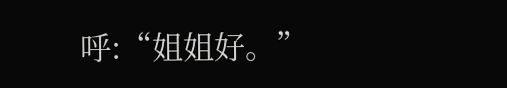呼:“姐姐好。”